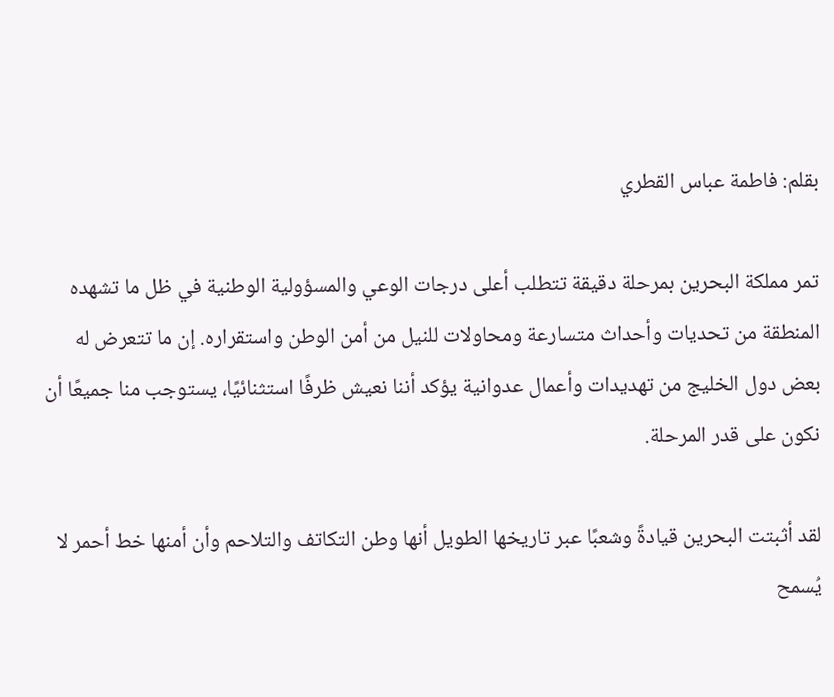بقلم: فاطمة عباس القطري

تمر مملكة البحرين بمرحلة دقيقة تتطلب أعلى درجات الوعي والمسؤولية الوطنية في ظل ما تشهده المنطقة من تحديات وأحداث متسارعة ومحاولات للنيل من أمن الوطن واستقراره. إن ما تتعرض له بعض دول الخليج من تهديدات وأعمال عدوانية يؤكد أننا نعيش ظرفًا استثنائيًا، يستوجب منا جميعًا أن نكون على قدر المرحلة.

لقد أثبتت البحرين قيادةً وشعبًا عبر تاريخها الطويل أنها وطن التكاتف والتلاحم وأن أمنها خط أحمر لا يُسمح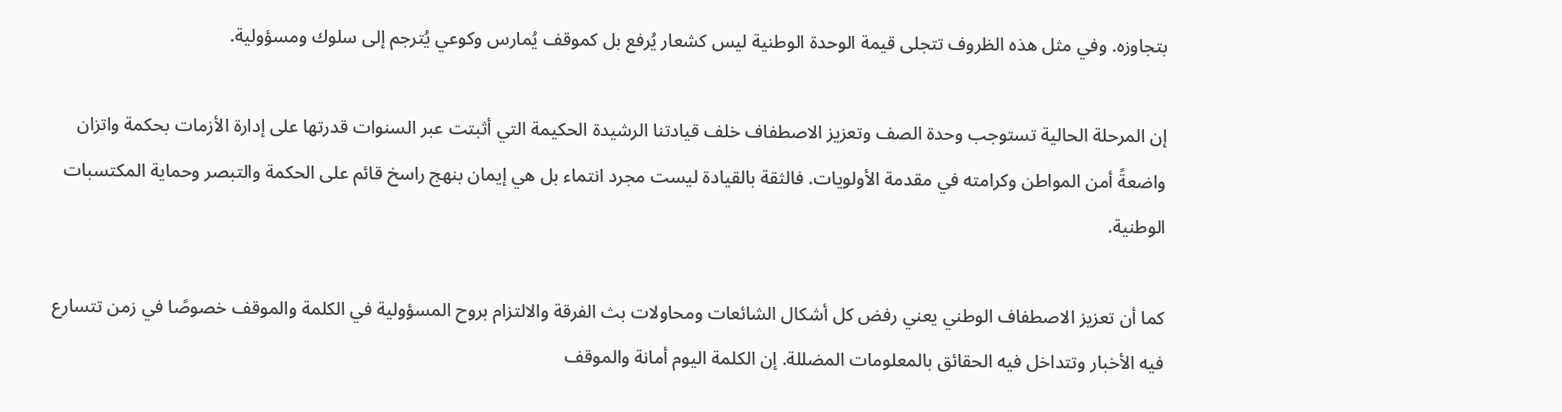بتجاوزه. وفي مثل هذه الظروف تتجلى قيمة الوحدة الوطنية ليس كشعار يُرفع بل كموقف يُمارس وكوعي يُترجم إلى سلوك ومسؤولية.

إن المرحلة الحالية تستوجب وحدة الصف وتعزيز الاصطفاف خلف قيادتنا الرشيدة الحكيمة التي أثبتت عبر السنوات قدرتها على إدارة الأزمات بحكمة واتزان واضعةً أمن المواطن وكرامته في مقدمة الأولويات. فالثقة بالقيادة ليست مجرد انتماء بل هي إيمان بنهج راسخ قائم على الحكمة والتبصر وحماية المكتسبات الوطنية.

كما أن تعزيز الاصطفاف الوطني يعني رفض كل أشكال الشائعات ومحاولات بث الفرقة والالتزام بروح المسؤولية في الكلمة والموقف خصوصًا في زمن تتسارع فيه الأخبار وتتداخل فيه الحقائق بالمعلومات المضللة. إن الكلمة اليوم أمانة والموقف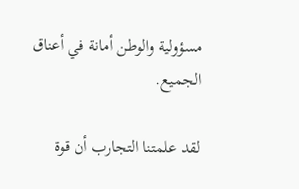مسؤولية والوطن أمانة في أعناق الجميع.

لقد علمتنا التجارب أن قوة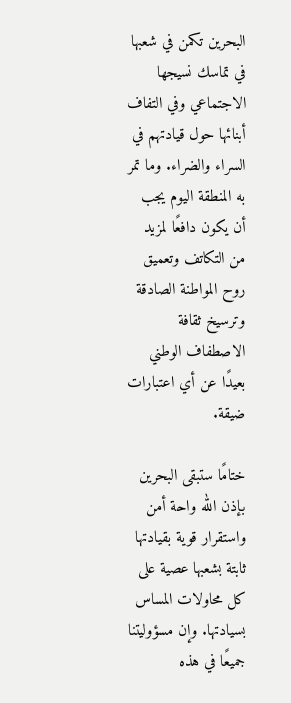البحرين تكمن في شعبها في تماسك نسيجها الاجتماعي وفي التفاف أبنائها حول قيادتهم في السراء والضراء. وما تمر به المنطقة اليوم يجب أن يكون دافعًا لمزيد من التكاتف وتعميق روح المواطنة الصادقة وترسيخ ثقافة الاصطفاف الوطني بعيدًا عن أي اعتبارات ضيقة.

ختامًا ستبقى البحرين بإذن الله واحة أمن واستقرار قوية بقيادتها ثابتة بشعبها عصية على كل محاولات المساس بسيادتها. وإن مسؤوليتنا جميعًا في هذه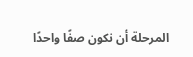المرحلة أن نكون صفًا واحدًا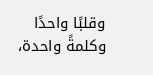وقلبًا واحدًا وكلمةً واحدة،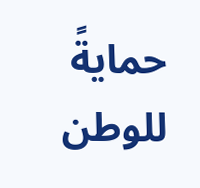حمايةً للوطن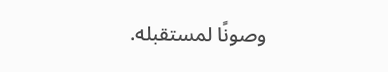وصونًا لمستقبله.